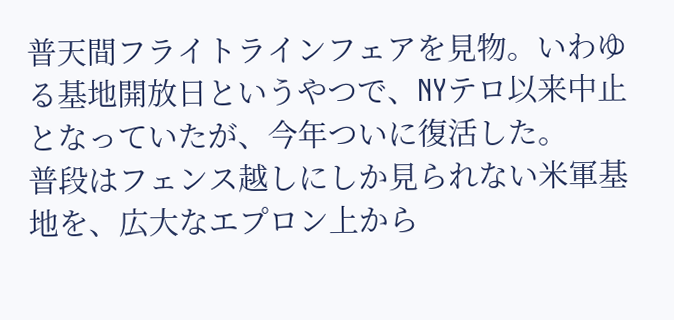普天間フライトラインフェアを見物。いわゆる基地開放日というやつで、NYテロ以来中止となっていたが、今年ついに復活した。
普段はフェンス越しにしか見られない米軍基地を、広大なエプロン上から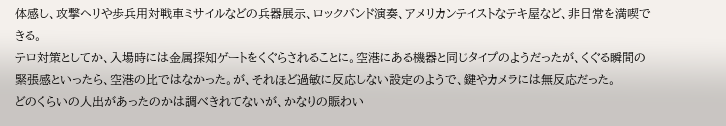体感し、攻撃ヘリや歩兵用対戦車ミサイルなどの兵器展示、ロックバンド演奏、アメリカンテイストなテキ屋など、非日常を満喫できる。
テロ対策としてか、入場時には金属探知ゲートをくぐらされることに。空港にある機器と同じタイプのようだったが、くぐる瞬間の緊張感といったら、空港の比ではなかった。が、それほど過敏に反応しない設定のようで、鍵やカメラには無反応だった。
どのくらいの人出があったのかは調べきれてないが、かなりの賑わい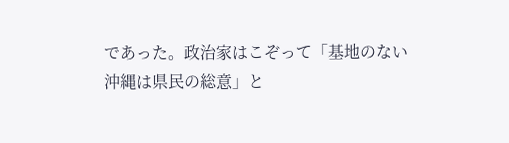であった。政治家はこぞって「基地のない沖縄は県民の総意」と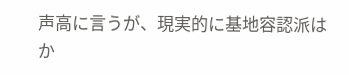声高に言うが、現実的に基地容認派はか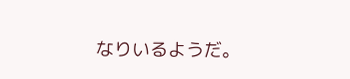なりいるようだ。